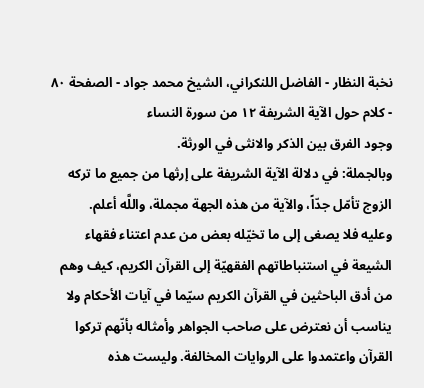نخبة النظار - الفاضل اللنكراني، الشيخ محمد جواد - الصفحة ٨٠ - كلام حول الآية الشريفة ١٢ من سورة النساء
وجود الفرق بين الذكر والانثى في الورثة.
وبالجملة: في دلالة الآية الشريفة على إرثها من جميع ما تركه الزوج تأمّل جدّاً، والآية من هذه الجهة مجملة، واللَّه أعلم.
وعليه فلا يصغى إلى ما تخيّله بعض من عدم اعتناء فقهاء الشيعة في استنباطاتهم الفقهيّة إلى القرآن الكريم، كيف وهم من أدق الباحثين في القرآن الكريم سيّما في آيات الأحكام ولا يناسب أن نعترض على صاحب الجواهر وأمثاله بأنّهم تركوا القرآن واعتمدوا على الروايات المخالفة. وليست هذه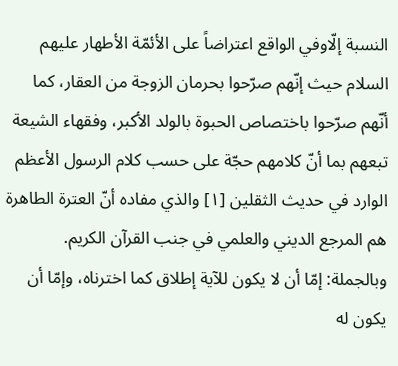النسبة إلّاوفي الواقع اعتراضاً على الأئمّة الأطهار عليهم السلام حيث إنّهم صرّحوا بحرمان الزوجة من العقار، كما أنّهم صرّحوا باختصاص الحبوة بالولد الأكبر، وفقهاء الشيعة تبعهم بما أنّ كلامهم حجّة على حسب كلام الرسول الأعظم الوارد في حديث الثقلين [١] والذي مفاده أنّ العترة الطاهرة هم المرجع الديني والعلمي في جنب القرآن الكريم.
وبالجملة: إمّا أن لا يكون للآية إطلاق كما اخترناه، وإمّا أن يكون له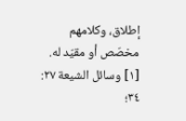إطلاق، وكلامهم مخصّص أو مقيّد له.
[١] وسائل الشيعة ٢٧: ٣٤؛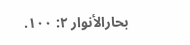بحارالأنوار ٢: ١٠٠.